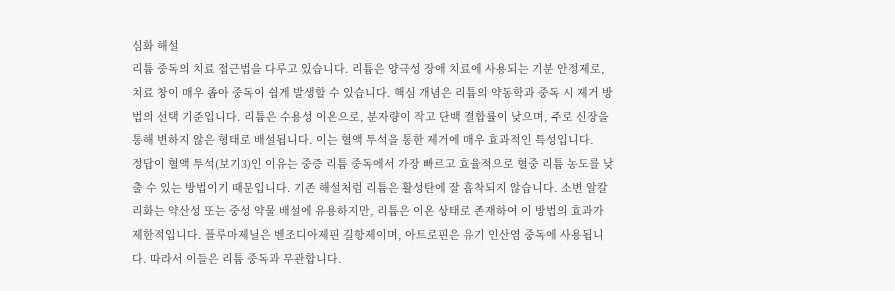심화 해설
리튬 중독의 치료 접근법을 다루고 있습니다. 리튬은 양극성 장애 치료에 사용되는 기분 안정제로, 치료 창이 매우 좁아 중독이 쉽게 발생할 수 있습니다. 핵심 개념은 리튬의 약동학과 중독 시 제거 방법의 선택 기준입니다. 리튬은 수용성 이온으로, 분자량이 작고 단백 결합률이 낮으며, 주로 신장을 통해 변하지 않은 형태로 배설됩니다. 이는 혈액 투석을 통한 제거에 매우 효과적인 특성입니다.
정답이 혈액 투석(보기3)인 이유는 중증 리튬 중독에서 가장 빠르고 효율적으로 혈중 리튬 농도를 낮출 수 있는 방법이기 때문입니다. 기존 해설처럼 리튬은 활성탄에 잘 흡착되지 않습니다. 소변 알칼리화는 약산성 또는 중성 약물 배설에 유용하지만, 리튬은 이온 상태로 존재하여 이 방법의 효과가 제한적입니다. 플루마제닐은 벤조디아제핀 길항제이며, 아트로핀은 유기 인산염 중독에 사용됩니다. 따라서 이들은 리튬 중독과 무관합니다.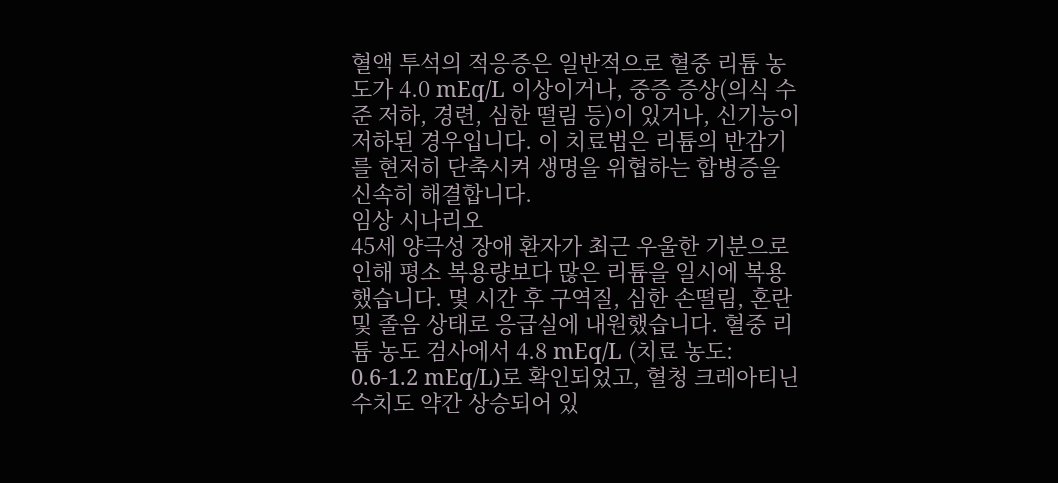혈액 투석의 적응증은 일반적으로 혈중 리튬 농도가 4.0 mEq/L 이상이거나, 중증 증상(의식 수준 저하, 경련, 심한 떨림 등)이 있거나, 신기능이 저하된 경우입니다. 이 치료법은 리튬의 반감기를 현저히 단축시켜 생명을 위협하는 합병증을 신속히 해결합니다.
임상 시나리오
45세 양극성 장애 환자가 최근 우울한 기분으로 인해 평소 복용량보다 많은 리튬을 일시에 복용했습니다. 몇 시간 후 구역질, 심한 손떨림, 혼란 및 졸음 상태로 응급실에 내원했습니다. 혈중 리튬 농도 검사에서 4.8 mEq/L (치료 농도: 0.6-1.2 mEq/L)로 확인되었고, 혈청 크레아티닌 수치도 약간 상승되어 있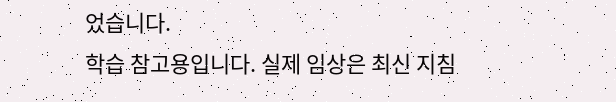었습니다.
학습 참고용입니다. 실제 임상은 최신 지침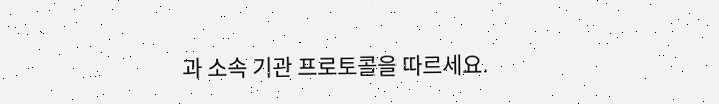과 소속 기관 프로토콜을 따르세요.